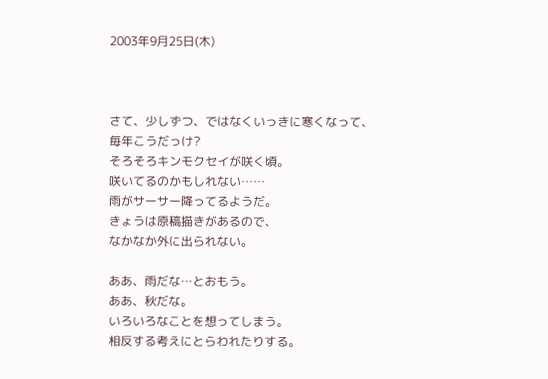2003年9月25日(木)



さて、少しずつ、ではなくいっきに寒くなって、
毎年こうだっけ?
そろそろキンモクセイが咲く頃。
咲いてるのかもしれない……
雨がサーサー降ってるようだ。
きょうは原稿描きがあるので、
なかなか外に出られない。

ああ、雨だな…とおもう。
ああ、秋だな。
いろいろなことを想ってしまう。
相反する考えにとらわれたりする。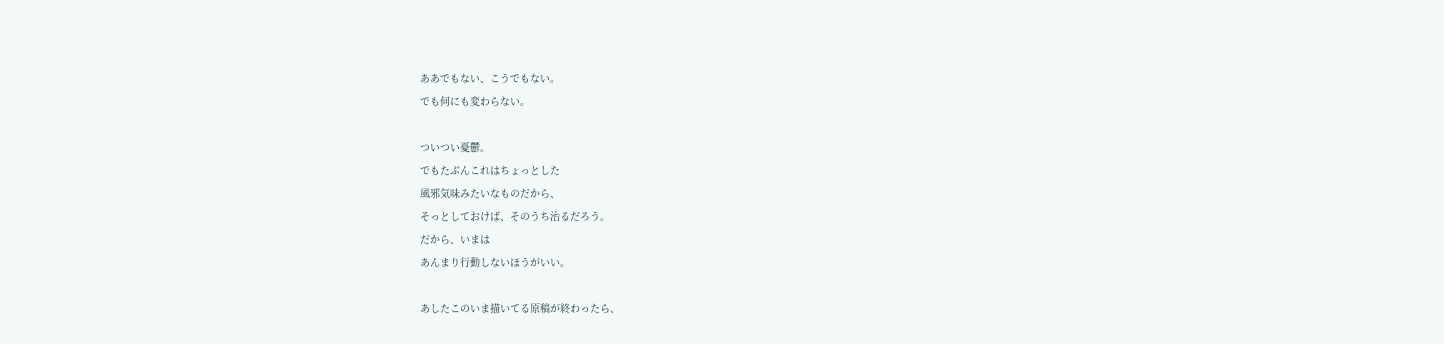ああでもない、こうでもない。
でも何にも変わらない。

ついつい憂鬱。
でもたぶんこれはちょっとした
風邪気味みたいなものだから、
そっとしておけば、そのうち治るだろう。
だから、いまは
あんまり行動しないほうがいい。

あしたこのいま描いてる原稿が終わったら、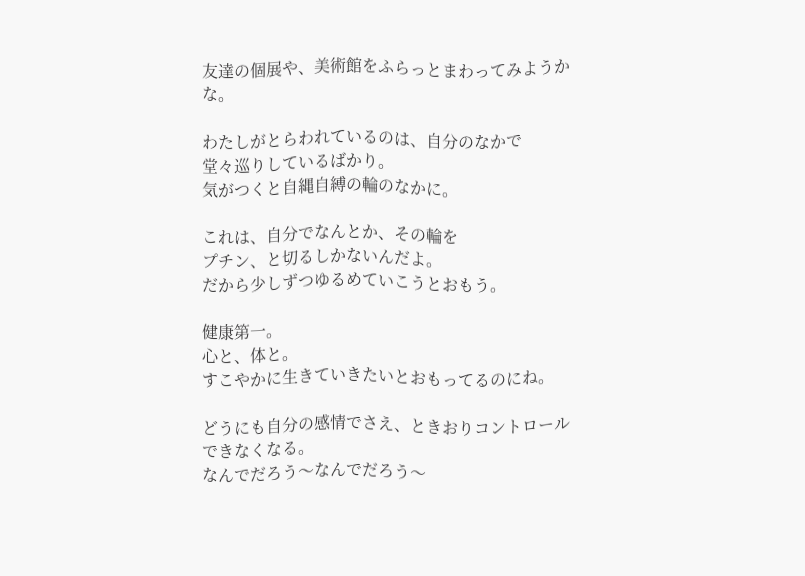友達の個展や、美術館をふらっとまわってみようかな。

わたしがとらわれているのは、自分のなかで
堂々巡りしているばかり。
気がつくと自縄自縛の輪のなかに。

これは、自分でなんとか、その輪を
プチン、と切るしかないんだよ。
だから少しずつゆるめていこうとおもう。

健康第一。
心と、体と。
すこやかに生きていきたいとおもってるのにね。

どうにも自分の感情でさえ、ときおりコントロールできなくなる。
なんでだろう〜なんでだろう〜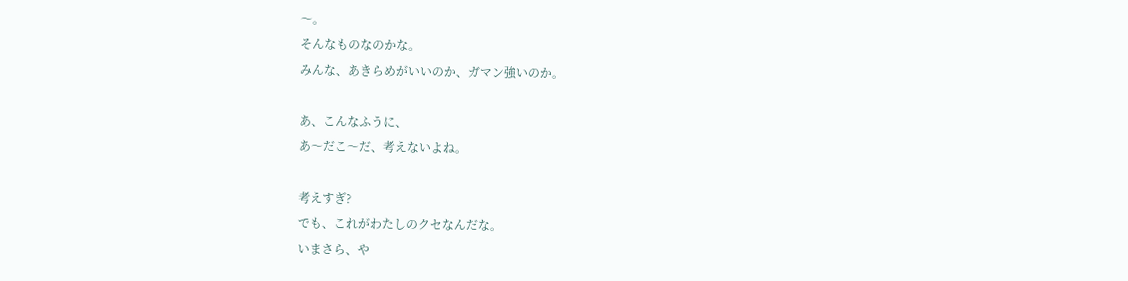〜。
そんなものなのかな。
みんな、あきらめがいいのか、ガマン強いのか。

あ、こんなふうに、
あ〜だこ〜だ、考えないよね。

考えすぎ?
でも、これがわたしのクセなんだな。
いまさら、や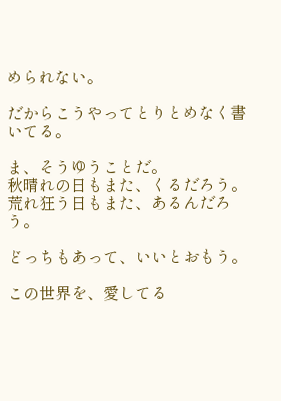められない。

だからこうやってとりとめなく書いてる。

ま、そうゆうことだ。
秋晴れの日もまた、くるだろう。
荒れ狂う日もまた、あるんだろう。

どっちもあって、いいとおもう。

この世界を、愛してる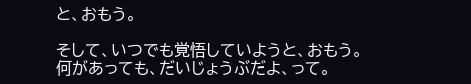と、おもう。

そして、いつでも覚悟していようと、おもう。
何があっても、だいじょうぶだよ、って。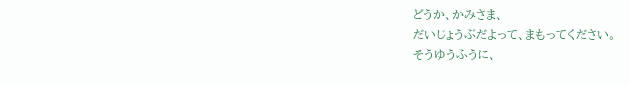どうか、かみさま、
だいじょうぶだよって、まもってください。
そうゆうふうに、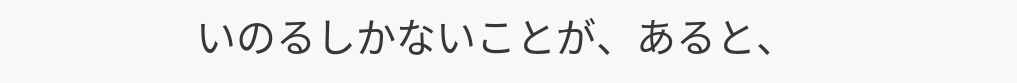いのるしかないことが、あると、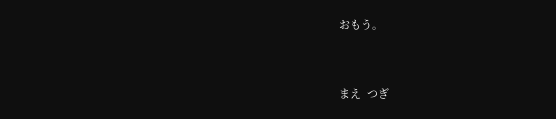おもう。



まえ  つぎ